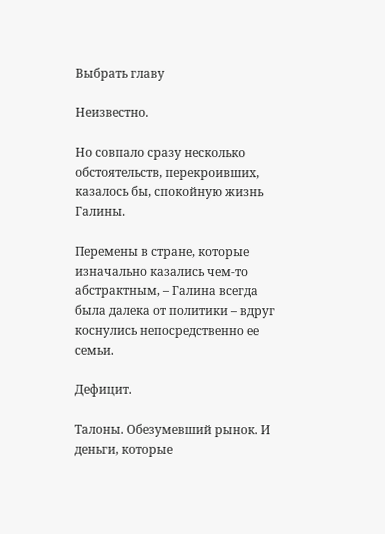Выбрать главу

Неизвестно.

Но совпало сразу несколько обстоятельств, перекроивших, казалось бы, спокойную жизнь Галины.

Перемены в стране, которые изначально казались чем-то абстрактным, – Галина всегда была далека от политики – вдруг коснулись непосредственно ее семьи.

Дефицит.

Талоны. Обезумевший рынок. И деньги, которые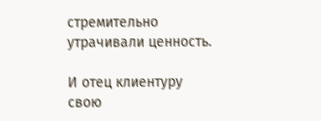стремительно утрачивали ценность.

И отец клиентуру свою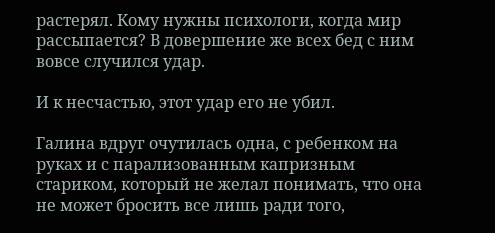растерял. Кому нужны психологи, когда мир рассыпается? В довершение же всех бед с ним вовсе случился удар.

И к несчастью, этот удар его не убил.

Галина вдруг очутилась одна, с ребенком на руках и с парализованным капризным стариком, который не желал понимать, что она не может бросить все лишь ради того,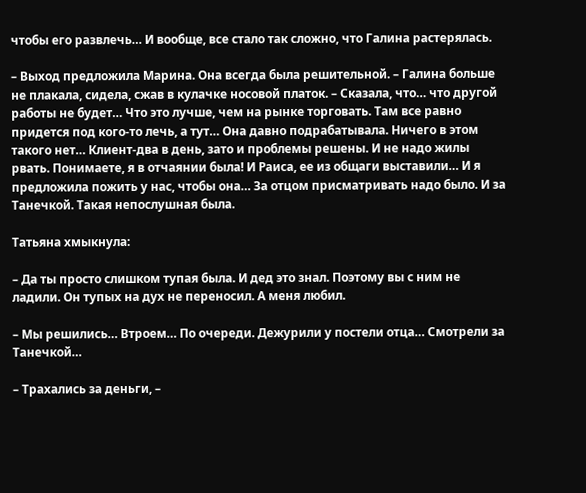чтобы его развлечь… И вообще, все стало так сложно, что Галина растерялась.

– Выход предложила Марина. Она всегда была решительной. – Галина больше не плакала, сидела, сжав в кулачке носовой платок. – Сказала, что… что другой работы не будет… Что это лучше, чем на рынке торговать. Там все равно придется под кого-то лечь, а тут… Она давно подрабатывала. Ничего в этом такого нет… Клиент-два в день, зато и проблемы решены. И не надо жилы рвать. Понимаете, я в отчаянии была! И Раиса, ее из общаги выставили… И я предложила пожить у нас, чтобы она… За отцом присматривать надо было. И за Танечкой. Такая непослушная была.

Татьяна хмыкнула:

– Да ты просто слишком тупая была. И дед это знал. Поэтому вы с ним не ладили. Он тупых на дух не переносил. А меня любил.

– Мы решились… Втроем… По очереди. Дежурили у постели отца… Смотрели за Танечкой…

– Трахались за деньги, –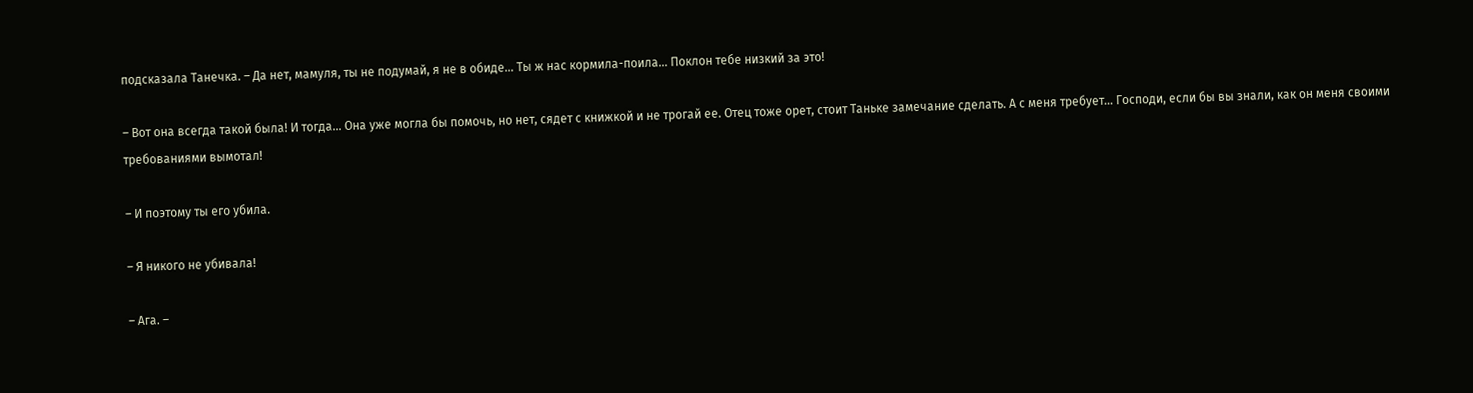подсказала Танечка. – Да нет, мамуля, ты не подумай, я не в обиде… Ты ж нас кормила-поила… Поклон тебе низкий за это!

– Вот она всегда такой была! И тогда… Она уже могла бы помочь, но нет, сядет с книжкой и не трогай ее. Отец тоже орет, стоит Таньке замечание сделать. А с меня требует… Господи, если бы вы знали, как он меня своими требованиями вымотал!

– И поэтому ты его убила.

– Я никого не убивала!

– Ага. –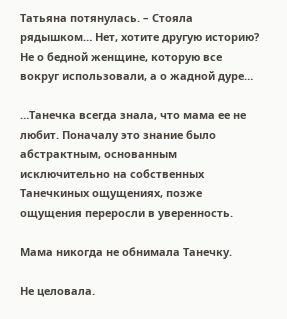Татьяна потянулась. – Стояла рядышком… Нет, хотите другую историю? Не о бедной женщине, которую все вокруг использовали, а о жадной дуре…

…Танечка всегда знала, что мама ее не любит. Поначалу это знание было абстрактным, основанным исключительно на собственных Танечкиных ощущениях, позже ощущения переросли в уверенность.

Мама никогда не обнимала Танечку.

Не целовала.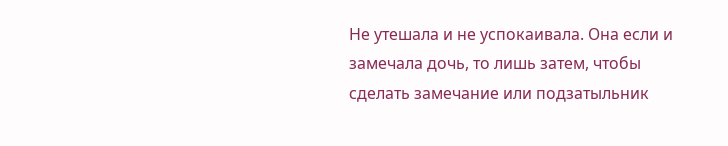Не утешала и не успокаивала. Она если и замечала дочь, то лишь затем, чтобы сделать замечание или подзатыльник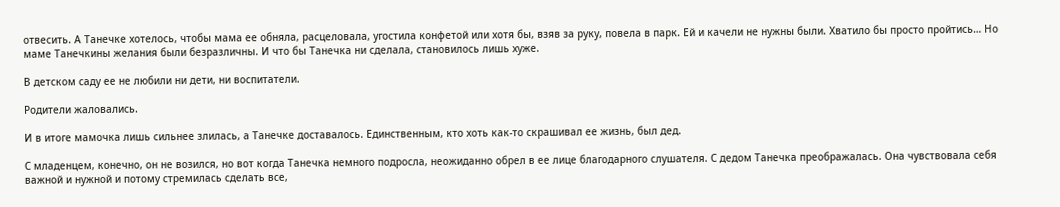отвесить. А Танечке хотелось, чтобы мама ее обняла, расцеловала, угостила конфетой или хотя бы, взяв за руку, повела в парк. Ей и качели не нужны были. Хватило бы просто пройтись… Но маме Танечкины желания были безразличны. И что бы Танечка ни сделала, становилось лишь хуже.

В детском саду ее не любили ни дети, ни воспитатели.

Родители жаловались.

И в итоге мамочка лишь сильнее злилась, а Танечке доставалось. Единственным, кто хоть как-то скрашивал ее жизнь, был дед.

С младенцем, конечно, он не возился, но вот когда Танечка немного подросла, неожиданно обрел в ее лице благодарного слушателя. С дедом Танечка преображалась. Она чувствовала себя важной и нужной и потому стремилась сделать все,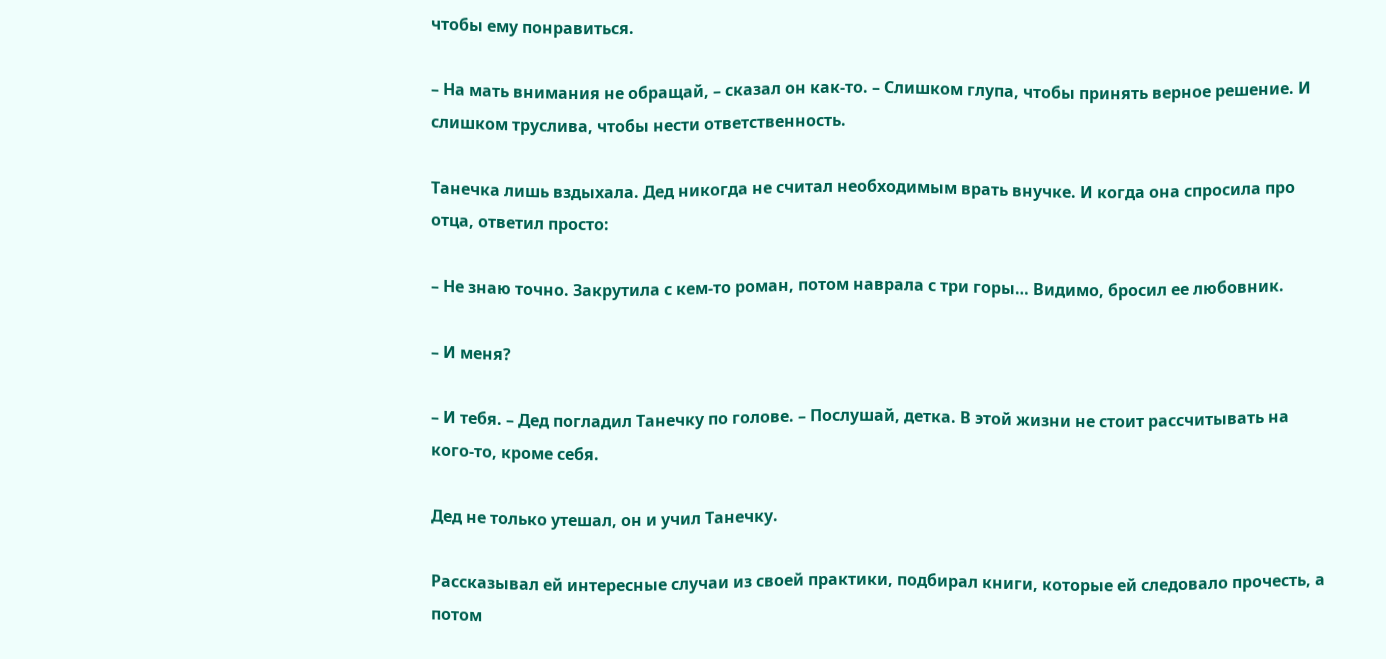чтобы ему понравиться.

– На мать внимания не обращай, – сказал он как-то. – Слишком глупа, чтобы принять верное решение. И слишком труслива, чтобы нести ответственность.

Танечка лишь вздыхала. Дед никогда не считал необходимым врать внучке. И когда она спросила про отца, ответил просто:

– Не знаю точно. Закрутила с кем-то роман, потом наврала с три горы… Видимо, бросил ее любовник.

– И меня?

– И тебя. – Дед погладил Танечку по голове. – Послушай, детка. В этой жизни не стоит рассчитывать на кого-то, кроме себя.

Дед не только утешал, он и учил Танечку.

Рассказывал ей интересные случаи из своей практики, подбирал книги, которые ей следовало прочесть, а потом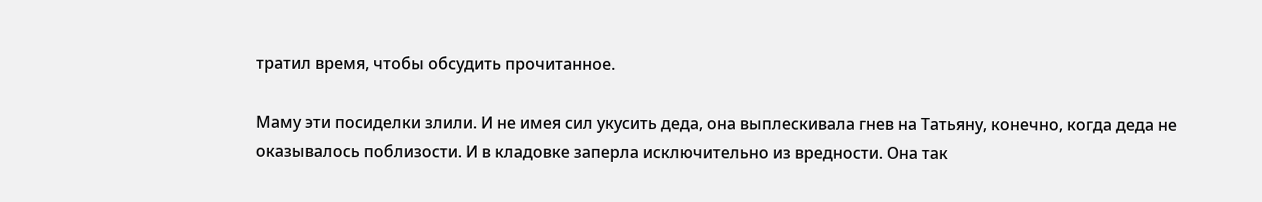тратил время, чтобы обсудить прочитанное.

Маму эти посиделки злили. И не имея сил укусить деда, она выплескивала гнев на Татьяну, конечно, когда деда не оказывалось поблизости. И в кладовке заперла исключительно из вредности. Она так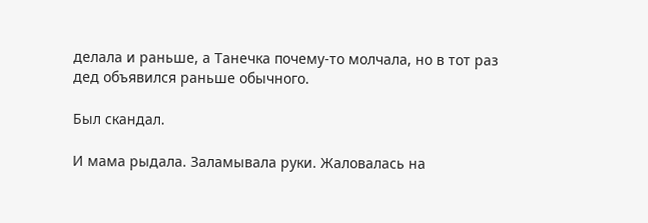делала и раньше, а Танечка почему-то молчала, но в тот раз дед объявился раньше обычного.

Был скандал.

И мама рыдала. Заламывала руки. Жаловалась на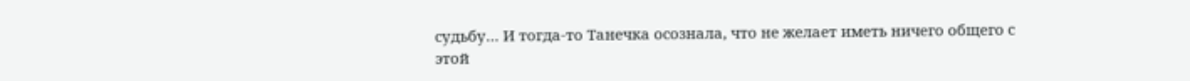судьбу… И тогда-то Танечка осознала, что не желает иметь ничего общего с этой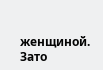женщиной. Зато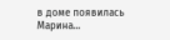в доме появилась Марина…